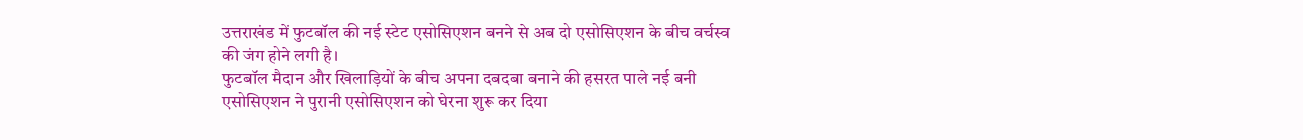उत्तराखंड में फुटबॉल की नई स्टेट एसोसिएशन बनने से अब दो एसोसिएशन के बीच वर्चस्व की जंग होने लगी है।
फुटबॉल मैदान और खिलाड़ियों के बीच अपना दबदबा बनाने की हसरत पाले नई बनी एसोसिएशन ने पुरानी एसोसिएशन को घेरना शुरू कर दिया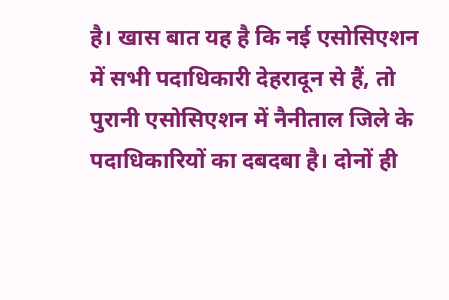है। खास बात यह है कि नई एसोसिएशन में सभी पदाधिकारी देहरादून से हैं, तो पुरानी एसोसिएशन में नैनीताल जिले के पदाधिकारियों का दबदबा है। दोनों ही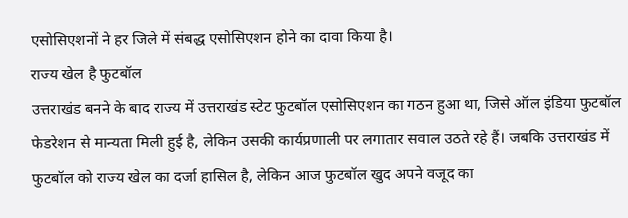एसोसिएशनों ने हर जिले में संबद्ध एसोसिएशन होने का दावा किया है।
राज्य खेल है फुटबॉल
उत्तराखंड बनने के बाद राज्य में उत्तराखंड स्टेट फुटबॉल एसोसिएशन का गठन हुआ था, जिसे ऑल इंडिया फुटबॉल फेडरेशन से मान्यता मिली हुई है, लेकिन उसकी कार्यप्रणाली पर लगातार सवाल उठते रहे हैं। जबकि उत्तराखंड में फुटबॉल को राज्य खेल का दर्जा हासिल है, लेकिन आज फुटबॉल खुद अपने वजूद का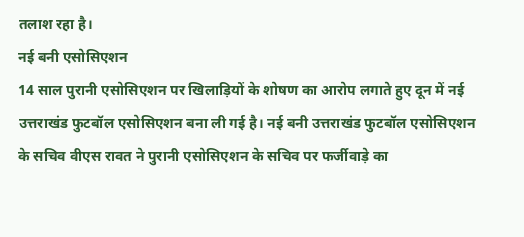तलाश रहा है।
नई बनी एसोसिएशन
14 साल पुरानी एसोसिएशन पर खिलाड़ियों के शोषण का आरोप लगाते हुए दून में नई उत्तराखंड फुटबॉल एसोसिएशन बना ली गई है। नई बनी उत्तराखंड फुटबॉल एसोसिएशन के सचिव वीएस रावत ने पुरानी एसोसिएशन के सचिव पर फर्जीवाड़े का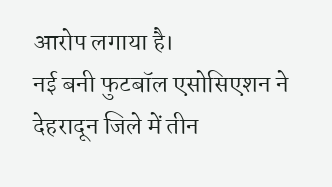आरोप लगाया है।
नई बनी फुटबॉल एसोसिएशन ने देहरादून जिले में तीन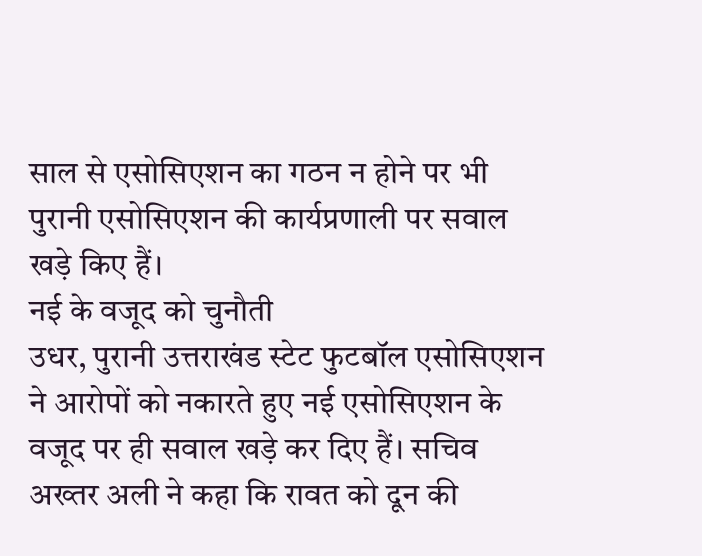साल से एसोसिएशन का गठन न होने पर भी पुरानी एसोसिएशन की कार्यप्रणाली पर सवाल खड़े किए हैं।
नई के वजूद को चुनौती
उधर, पुरानी उत्तराखंड स्टेट फुटबॉल एसोसिएशन ने आरोपों को नकारते हुए नई एसोसिएशन के वजूद पर ही सवाल खड़े कर दिए हैं। सचिव अख्तर अली ने कहा कि रावत को दून की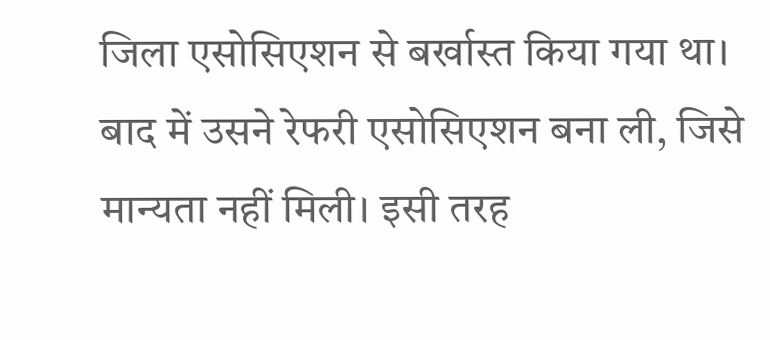जिला एसोसिएशन से बर्खास्त किया गया था। बाद में उसने रेफरी एसोसिएशन बना ली, जिसे मान्यता नहीं मिली। इसी तरह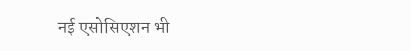नई एसोसिएशन भी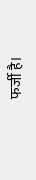फर्जी है।